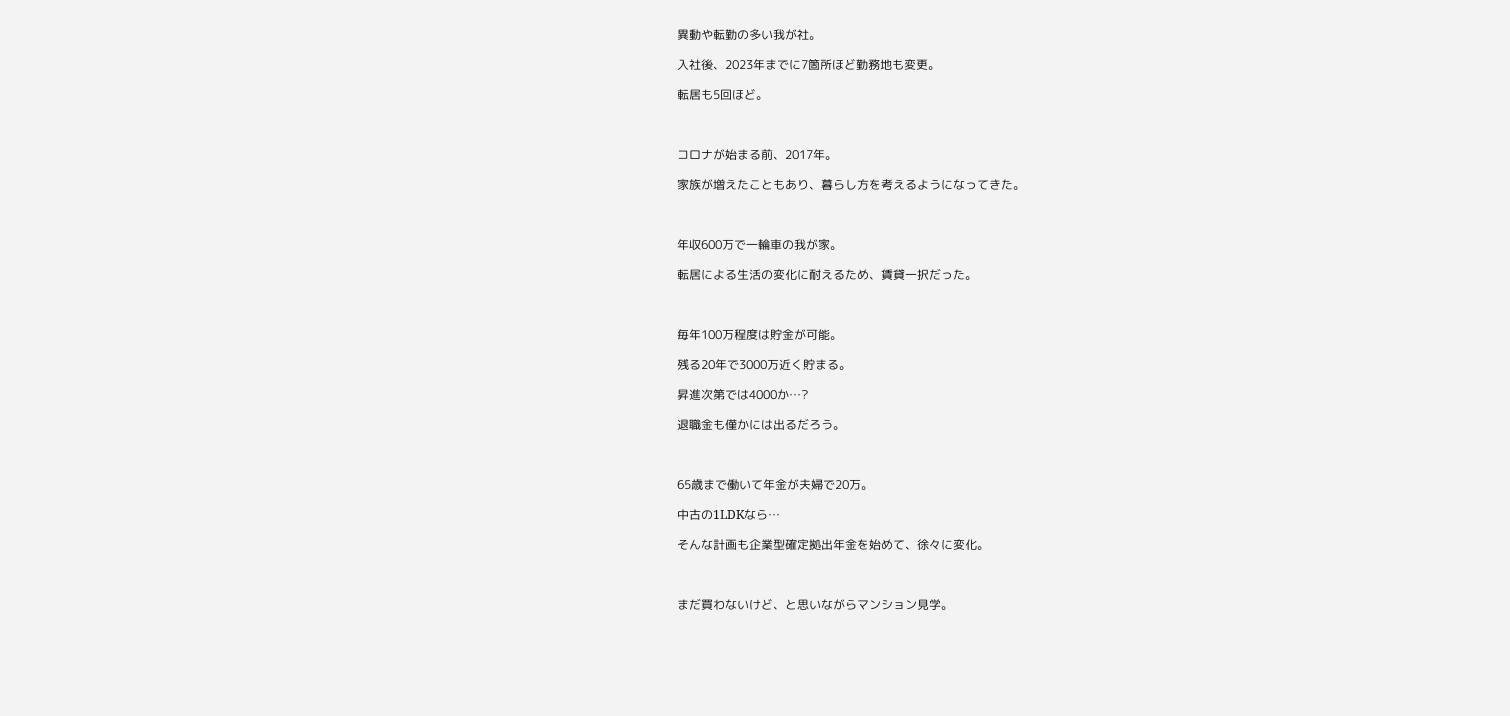異動や転勤の多い我が社。

入社後、2023年までに7箇所ほど勤務地も変更。

転居も5回ほど。



コロナが始まる前、2017年。

家族が増えたこともあり、暮らし方を考えるようになってきた。



年収600万で一輪車の我が家。

転居による生活の変化に耐えるため、賃貸一択だった。



毎年100万程度は貯金が可能。

残る20年で3000万近く貯まる。

昇進次第では4000か…?

退職金も僅かには出るだろう。



65歳まで働いて年金が夫婦で20万。

中古の1LDKなら…

そんな計画も企業型確定拠出年金を始めて、徐々に変化。



まだ買わないけど、と思いながらマンション見学。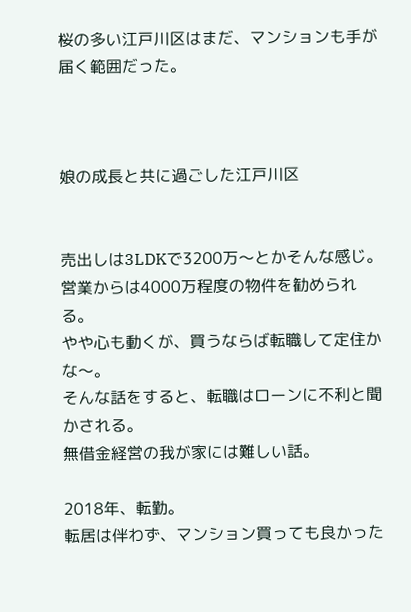桜の多い江戸川区はまだ、マンションも手が届く範囲だった。



娘の成長と共に過ごした江戸川区


売出しは3LDKで3200万〜とかそんな感じ。
営業からは4000万程度の物件を勧められる。
やや心も動くが、買うならば転職して定住かな〜。
そんな話をすると、転職はローンに不利と聞かされる。
無借金経営の我が家には難しい話。

2018年、転勤。
転居は伴わず、マンション買っても良かった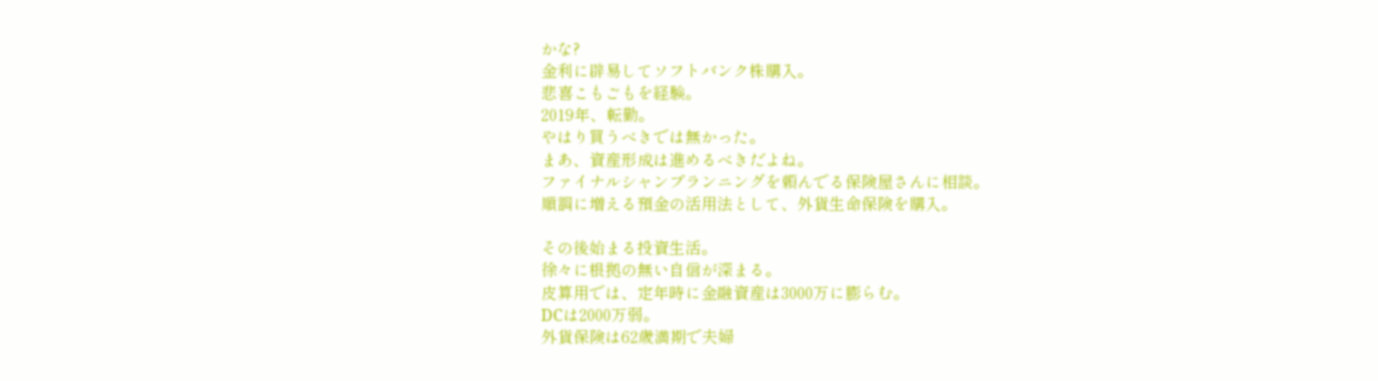かな?
金利に辟易してソフトバンク株購入。
悲喜こもごもを経験。
2019年、転勤。
やはり買うべきでは無かった。
まあ、資産形成は進めるべきだよね。
ファイナルシャンプランニングを頼んでる保険屋さんに相談。
順調に増える預金の活用法として、外貨生命保険を購入。

その後始まる投資生活。
徐々に根拠の無い自信が深まる。
皮算用では、定年時に金融資産は3000万に膨らむ。
DCは2000万弱。
外貨保険は62歳満期で夫婦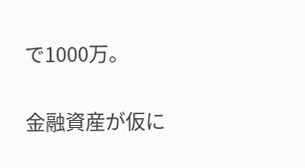で1000万。

金融資産が仮に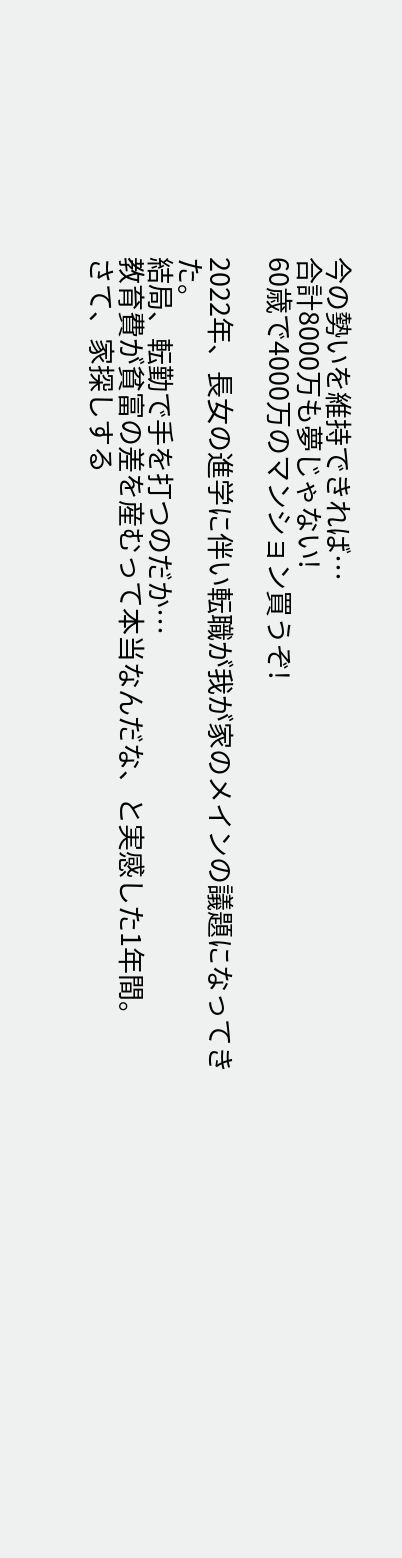今の勢いを維持できれば…
合計8000万も夢じゃない!
60歳で4000万のマンション買うぞ!

2022年、長女の進学に伴い転職が我が家のメインの議題になってきた。
結局、転勤で手を打つのだか…
教育費が貧富の差を産むって本当なんだな、と実感した1年間。
さて、家探しする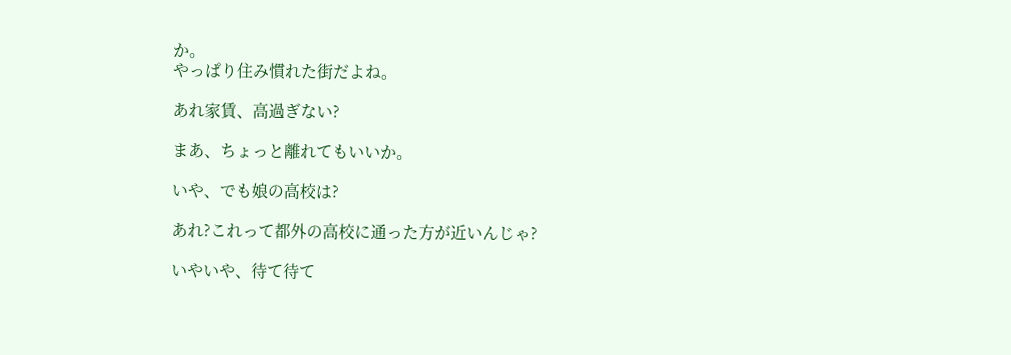か。
やっぱり住み慣れた街だよね。

あれ家賃、高過ぎない?

まあ、ちょっと離れてもいいか。

いや、でも娘の高校は?

あれ?これって都外の高校に通った方が近いんじゃ?

いやいや、待て待て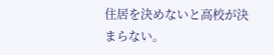住居を決めないと高校が決まらない。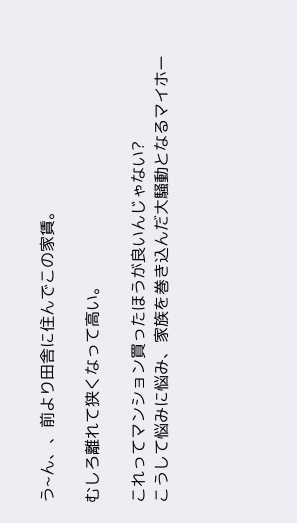う~ん、、前より田舎に住んでこの家賃。

むしろ離れて狭くなって高い。

これってマンション買ったほうが良いんじゃない?
こうして悩みに悩み、家族を巻き込んだ大騒動となるマイホー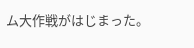ム大作戦がはじまった。